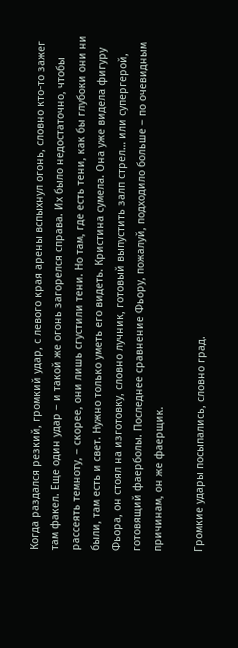Когда раздался резкий, громкий удар, с левого края арены вспыхнул огонь, словно кто-то зажег там факел. Еще один удар – и такой же огонь загорелся справа. Их было недостаточно, чтобы рассеять темноту, – скорее, они лишь сгустили тени. Но там, где есть тени, как бы глубоки они ни были, там есть и свет. Нужно только уметь его видеть. Кристина сумела. Она уже видела фигуру Фьора, он стоял на изготовку, словно лучник, готовый выпустить залп стрел… или супергерой, готовящий фаерболы. Последнее сравнение Фьору, пожалуй, подходило больше – по очевидным причинам, он же фаерщик.

Громкие удары посыпались, словно град.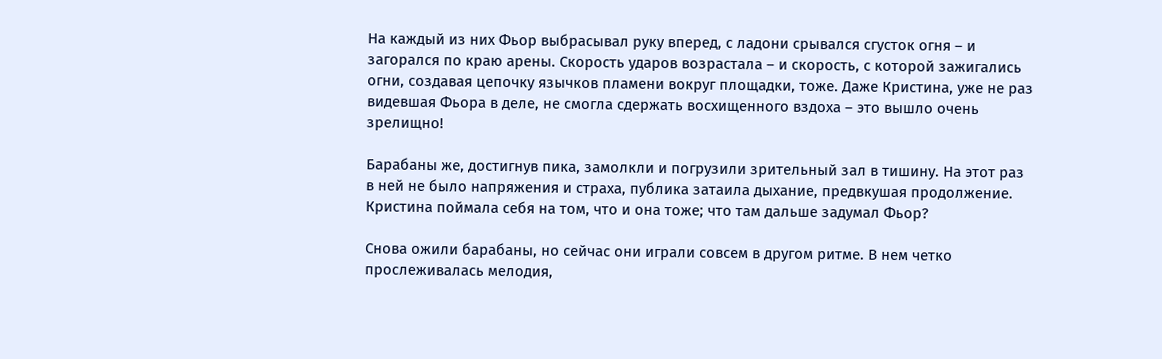На каждый из них Фьор выбрасывал руку вперед, с ладони срывался сгусток огня – и загорался по краю арены. Скорость ударов возрастала – и скорость, с которой зажигались огни, создавая цепочку язычков пламени вокруг площадки, тоже. Даже Кристина, уже не раз видевшая Фьора в деле, не смогла сдержать восхищенного вздоха – это вышло очень зрелищно!

Барабаны же, достигнув пика, замолкли и погрузили зрительный зал в тишину. На этот раз в ней не было напряжения и страха, публика затаила дыхание, предвкушая продолжение. Кристина поймала себя на том, что и она тоже; что там дальше задумал Фьор?

Снова ожили барабаны, но сейчас они играли совсем в другом ритме. В нем четко прослеживалась мелодия,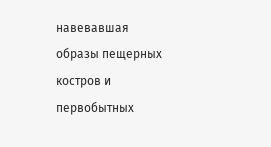навевавшая образы пещерных костров и первобытных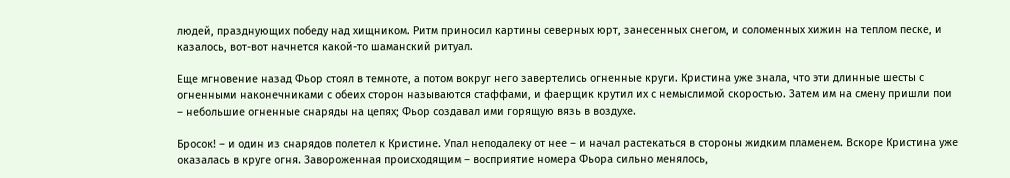людей, празднующих победу над хищником. Ритм приносил картины северных юрт, занесенных снегом, и соломенных хижин на теплом песке, и казалось, вот-вот начнется какой-то шаманский ритуал.

Еще мгновение назад Фьор стоял в темноте, а потом вокруг него завертелись огненные круги. Кристина уже знала, что эти длинные шесты с огненными наконечниками с обеих сторон называются стаффами, и фаерщик крутил их с немыслимой скоростью. Затем им на смену пришли пои – небольшие огненные снаряды на цепях; Фьор создавал ими горящую вязь в воздухе.

Бросок! – и один из снарядов полетел к Кристине. Упал неподалеку от нее – и начал растекаться в стороны жидким пламенем. Вскоре Кристина уже оказалась в круге огня. Завороженная происходящим – восприятие номера Фьора сильно менялось,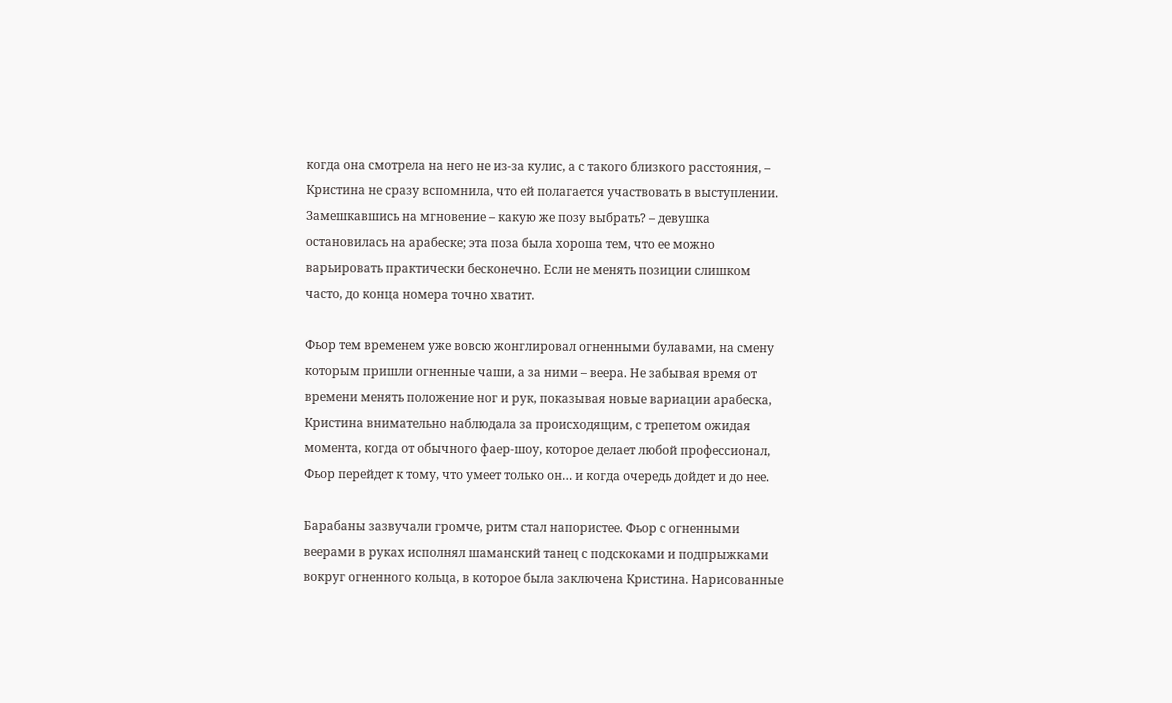когда она смотрела на него не из-за кулис, а с такого близкого расстояния, – Кристина не сразу вспомнила, что ей полагается участвовать в выступлении. Замешкавшись на мгновение – какую же позу выбрать? – девушка остановилась на арабеске; эта поза была хороша тем, что ее можно варьировать практически бесконечно. Если не менять позиции слишком часто, до конца номера точно хватит.

Фьор тем временем уже вовсю жонглировал огненными булавами, на смену которым пришли огненные чаши, а за ними – веера. Не забывая время от времени менять положение ног и рук, показывая новые вариации арабеска, Кристина внимательно наблюдала за происходящим, с трепетом ожидая момента, когда от обычного фаер-шоу, которое делает любой профессионал, Фьор перейдет к тому, что умеет только он… и когда очередь дойдет и до нее.

Барабаны зазвучали громче, ритм стал напористее. Фьор с огненными веерами в руках исполнял шаманский танец с подскоками и подпрыжками вокруг огненного кольца, в которое была заключена Кристина. Нарисованные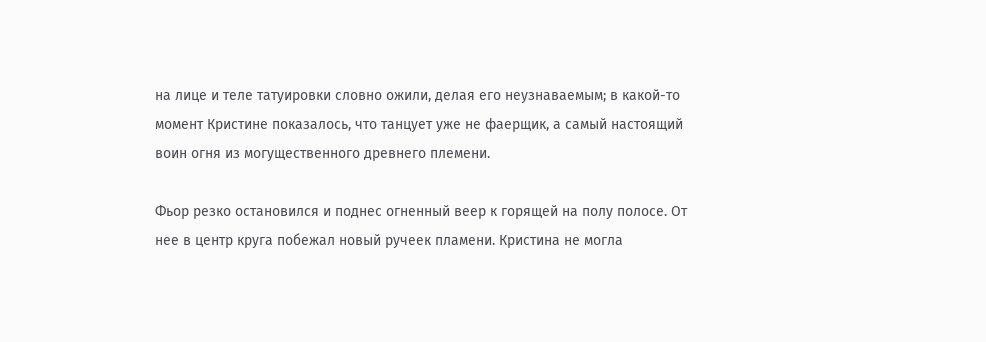на лице и теле татуировки словно ожили, делая его неузнаваемым; в какой-то момент Кристине показалось, что танцует уже не фаерщик, а самый настоящий воин огня из могущественного древнего племени.

Фьор резко остановился и поднес огненный веер к горящей на полу полосе. От нее в центр круга побежал новый ручеек пламени. Кристина не могла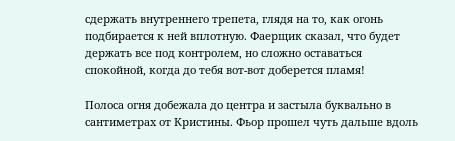сдержать внутреннего трепета, глядя на то, как огонь подбирается к ней вплотную. Фаерщик сказал, что будет держать все под контролем, но сложно оставаться спокойной, когда до тебя вот-вот доберется пламя!

Полоса огня добежала до центра и застыла буквально в сантиметрах от Кристины. Фьор прошел чуть дальше вдоль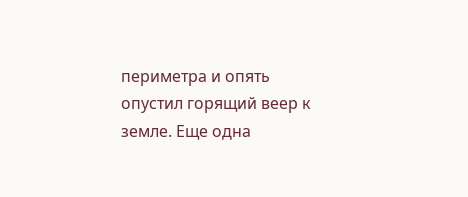периметра и опять опустил горящий веер к земле. Еще одна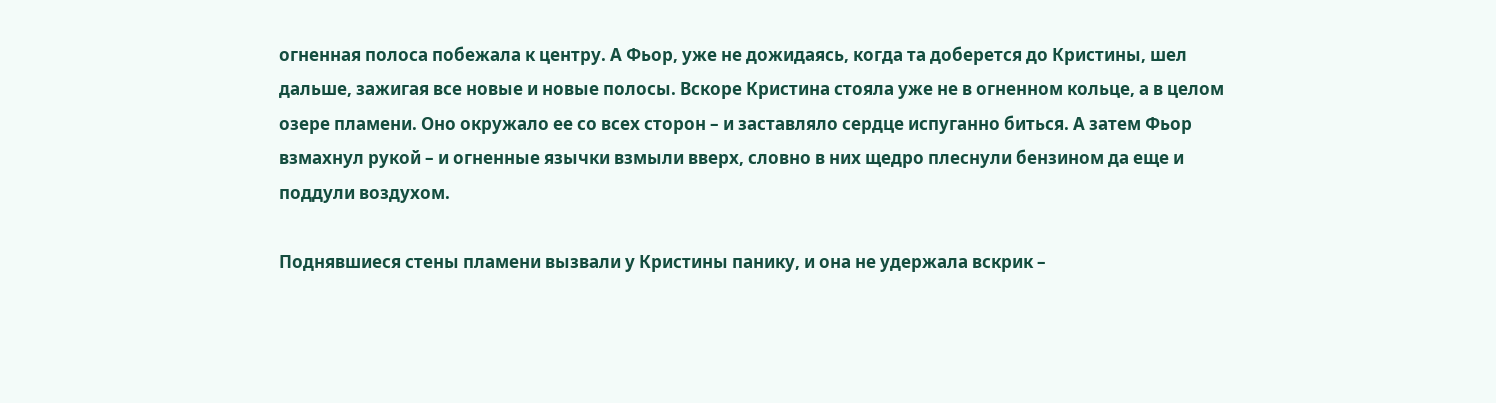огненная полоса побежала к центру. А Фьор, уже не дожидаясь, когда та доберется до Кристины, шел дальше, зажигая все новые и новые полосы. Вскоре Кристина стояла уже не в огненном кольце, а в целом озере пламени. Оно окружало ее со всех сторон – и заставляло сердце испуганно биться. А затем Фьор взмахнул рукой – и огненные язычки взмыли вверх, словно в них щедро плеснули бензином да еще и поддули воздухом.

Поднявшиеся стены пламени вызвали у Кристины панику, и она не удержала вскрик –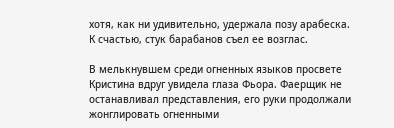хотя, как ни удивительно, удержала позу арабеска. К счастью, стук барабанов съел ее возглас.

В мелькнувшем среди огненных языков просвете Кристина вдруг увидела глаза Фьора. Фаерщик не останавливал представления, его руки продолжали жонглировать огненными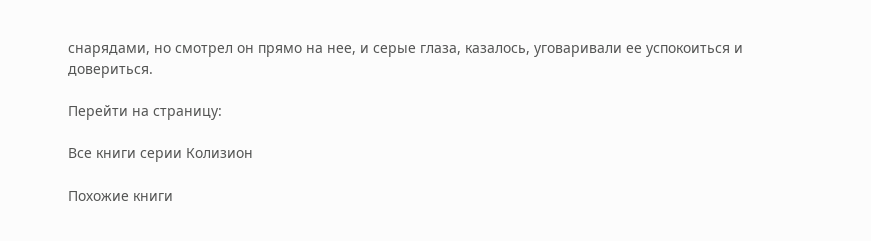снарядами, но смотрел он прямо на нее, и серые глаза, казалось, уговаривали ее успокоиться и довериться.

Перейти на страницу:

Все книги серии Колизион

Похожие книги